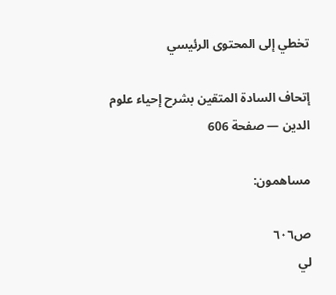تخطي إلى المحتوى الرئيسي

إتحاف السادة المتقين بشرح إحياء علوم الدين — صفحة 606

مساهمون:

ص٦٠٦
لي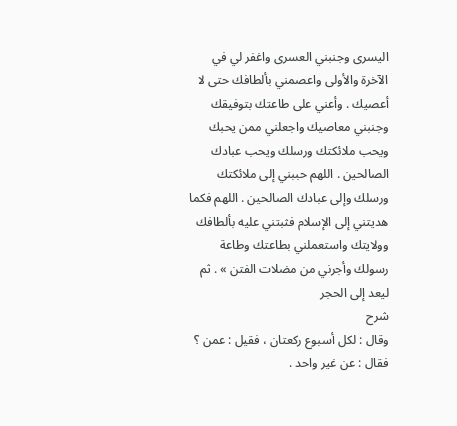اليسرى وجنبني العسرى واغفر لي في الآخرة والأولى واعصمني بألطافك حتى لا أعصيك . وأعني على طاعتك بتوفيقك وجنبني معاصيك واجعلني ممن يحبك ويحب ملائكتك ورسلك ويحب عبادك الصالحين . اللهم حببني إلى ملائكتك ورسلك وإلى عبادك الصالحين . اللهم فكما هديتني إلى الإسلام فثبتني عليه بألطافك وولايتك واستعملني بطاعتك وطاعة رسولك وأجرني من مضلات الفتن » . ثم ليعد إلى الحجر
شرح
وقال : لكل أسبوع ركعتان ، فقيل : عمن ؟ فقال : عن غير واحد .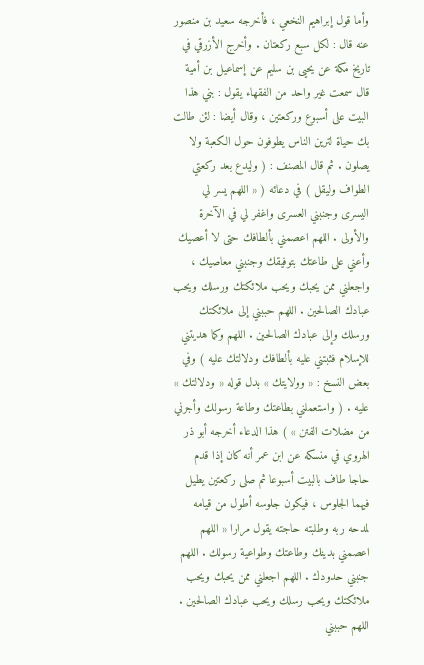وأما قول إبراهيم النخعي ، فأخرجه سعيد بن منصور عنه قال : لكل سبع ركعتان . وأخرج الأزرقي في تاريخ مكة عن يحيى بن سليم عن إسماعيل بن أمية قال سمعت غير واحد من الفقهاء يقول : بني هذا البيت على أسبوع وركعتين ، وقال أيضا : لئن طالت بك حياة لترين الناس يطوفون حول الكعبة ولا يصلون . ثم قال المصنف : ( وليدع بعد ركعتي الطواف وليقل ) في دعائه ( « اللهم يسر لي اليسرى وجنبني العسرى واغفر لي في الآخرة والأولى . اللهم اعصمني بألطافك حتى لا أعصيك وأعني على طاعتك بتوفيقك وجنبني معاصيك ، واجعلني ممن يحبك ويحب ملائكتك ورسلك ويحب عبادك الصالحين . اللهم حببني إلى ملائكتك ورسلك وإلى عبادك الصالحين . اللهم وكما هديتني للإسلام فثبتني عليه بألطافك ودلالتك عليه ) وفي بعض النسخ : « وولايتك » بدل قوله « ودلالتك » عليه . ( واستعملني بطاعتك وطاعة رسولك وأجرني من مضلات الفتن » ) هذا الدعاء أخرجه أبو ذر الهروي في منسكه عن ابن عمر أنه كان إذا قدم حاجا طاف بالبيت أسبوعا ثم صلى ركعتين يطيل فيهما الجلوس ، فيكون جلوسه أطول من قيامه لمدحه ربه وطلبته حاجته يقول مرارا « اللهم اعصمني بدينك وطاعتك وطواعية رسولك . اللهم جنبني حدودك . اللهم اجعلني ممن يحبك ويحب ملائكتك ويحب رسلك ويحب عبادك الصالحين . اللهم حببني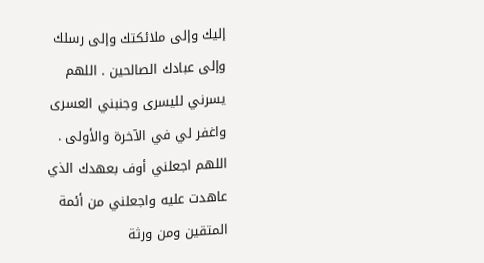إليك وإلى ملائكتك وإلى رسلك وإلى عبادك الصالحين . اللهم يسرني لليسرى وجنبني العسرى واغفر لي في الآخرة والأولى . اللهم اجعلني أوف بعهدك الذي عاهدت عليه واجعلني من أئمة المتقين ومن ورثة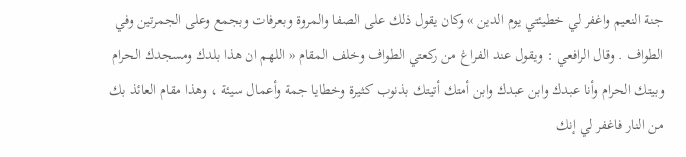جنة النعيم واغفر لي خطيئتي يوم الدين » وكان يقول ذلك على الصفا والمروة وبعرفات وبجمع وعلى الجمرتين وفي الطواف . وقال الرافعي : ويقول عند الفراغ من ركعتي الطواف وخلف المقام « اللهم ان هذا بلدك ومسجدك الحرام وبيتك الحرام وأنا عبدك وابن عبدك وابن أمتك أتيتك بذنوب كثيرة وخطايا جمة وأعمال سيئة ، وهذا مقام العائذ بك من النار فاغفر لي إنك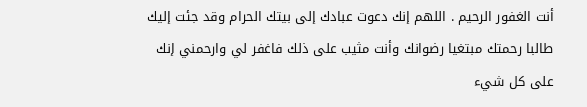أنت الغفور الرحيم . اللهم إنك دعوت عبادك إلى بيتك الحرام وقد جئت إليك طالبا رحمتك مبتغيا رضوانك وأنت مثيب على ذلك فاغفر لي وارحمني إنك على كل شيء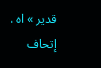قدير » اه .
إتحاف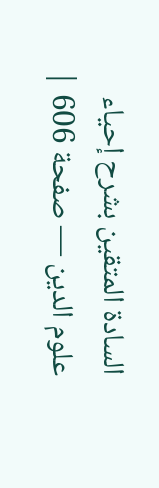السادة المتقين بشرح إحياء علوم الدين — صفحة 606 |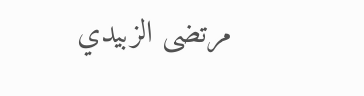مرتضى الزبيدي